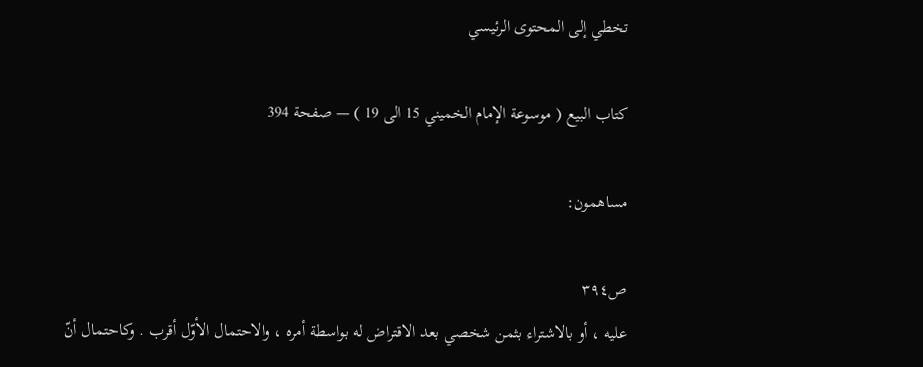تخطي إلى المحتوى الرئيسي

كتاب البيع ( موسوعة الإمام الخميني 15 الى 19 ) — صفحة 394

مساهمون:

ص٣٩٤
عليه ، أو بالاشتراء بثمن شخصي بعد الاقتراض له بواسطة أمره ، والاحتمال الأوّل أقرب . وكاحتمال أنّ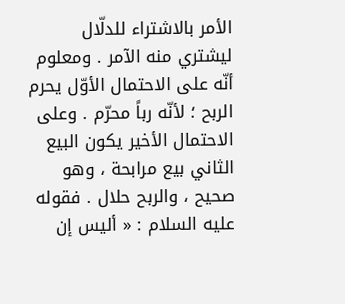الأمر بالاشتراء للدلّال ليشتري منه الآمر . ومعلوم أنّه على الاحتمال الأوّل يحرم الربح ؛ لأنّه رباً محرّم . وعلى الاحتمال الأخير يكون البيع الثاني بيع مرابحة ، وهو صحيح ، والربح حلال . فقوله عليه السلام : « أليس إن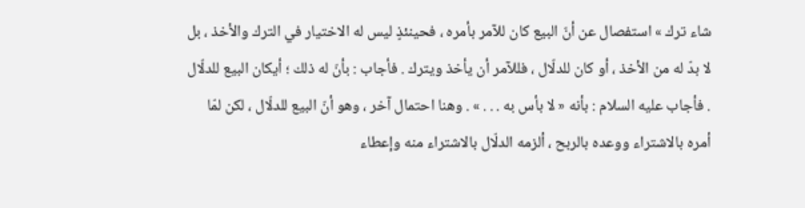شاء ترك » استفصال عن أنّ البيع كان للآمر بأمره ، فحينئذٍ ليس له الاختيار في الترك والأخذ ، بل لا بدّ له من الأخذ ، أو كان للدلّال ، فللآمر أن يأخذ ويترك . فأجاب : بأنّ له ذلك ؛ أيكان البيع للدلّال . فأجاب عليه السلام : بأنه « لا بأس به . . . » . وهنا احتمال آخر ، وهو أنّ البيع للدلّال ، لكن لمّا أمره بالاشتراء ووعده بالربح ، ألزمه الدلّال بالاشتراء منه وإعطاء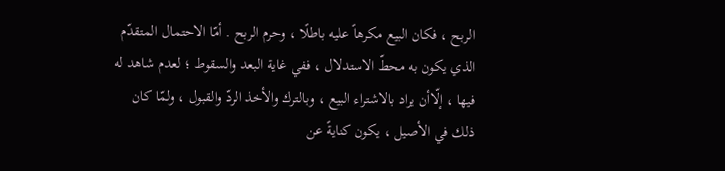الربح ، فكان البيع مكرهاً عليه باطلًا ، وحرم الربح . أمّا الاحتمال المتقدّم الذي يكون به محطّ الاستدلال ، ففي غاية البعد والسقوط ؛ لعدم شاهد له فيها ، إلّاأن يراد بالاشتراء البيع ، وبالترك والأخذ الردّ والقبول ، ولمّا كان ذلك في الأصيل ، يكون كنايةً عن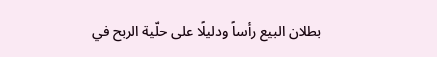بطلان البيع رأساً ودليلًا على حلّية الربح في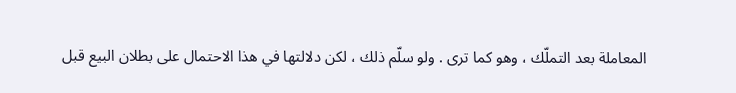المعاملة بعد التملّك ، وهو كما ترى . ولو سلّم ذلك ، لكن دلالتها في هذا الاحتمال على بطلان البيع قبل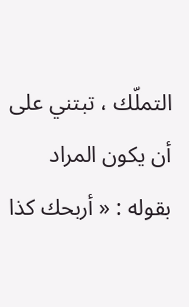التملّك ، تبتني على أن يكون المراد بقوله : « أربحك كذا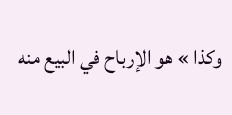وكذا » هو الإرباح في البيع منه